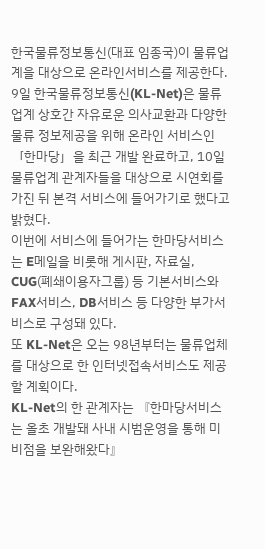한국물류정보통신(대표 임종국)이 물류업계을 대상으로 온라인서비스를 제공한다.
9일 한국물류정보통신(KL-Net)은 물류업계 상호간 자유로운 의사교환과 다양한 물류 정보제공을 위해 온라인 서비스인 「한마당」을 최근 개발 완료하고, 10일 물류업계 관계자들을 대상으로 시연회를 가진 뒤 본격 서비스에 들어가기로 했다고 밝혔다.
이번에 서비스에 들어가는 한마당서비스는 E메일을 비롯해 게시판, 자료실, CUG(폐쇄이용자그룹) 등 기본서비스와 FAX서비스, DB서비스 등 다양한 부가서비스로 구성돼 있다.
또 KL-Net은 오는 98년부터는 물류업체를 대상으로 한 인터넷접속서비스도 제공할 계획이다.
KL-Net의 한 관계자는 『한마당서비스는 올초 개발돼 사내 시범운영을 통해 미비점을 보완해왔다』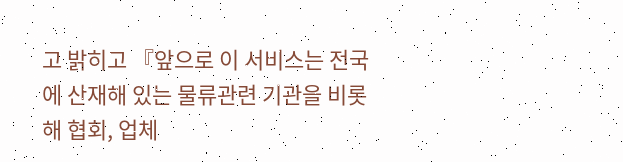고 밝히고 『앞으로 이 서비스는 전국에 산재해 있는 물류관련 기관을 비롯해 협회, 업체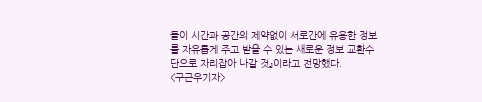들이 시간과 공간의 제약없이 서로간에 유용한 정보를 자유롭게 주고 받을 수 있는 새로운 정보 교환수단으로 자리잡아 나갈 것』이라고 전망했다.
<구근우기자>